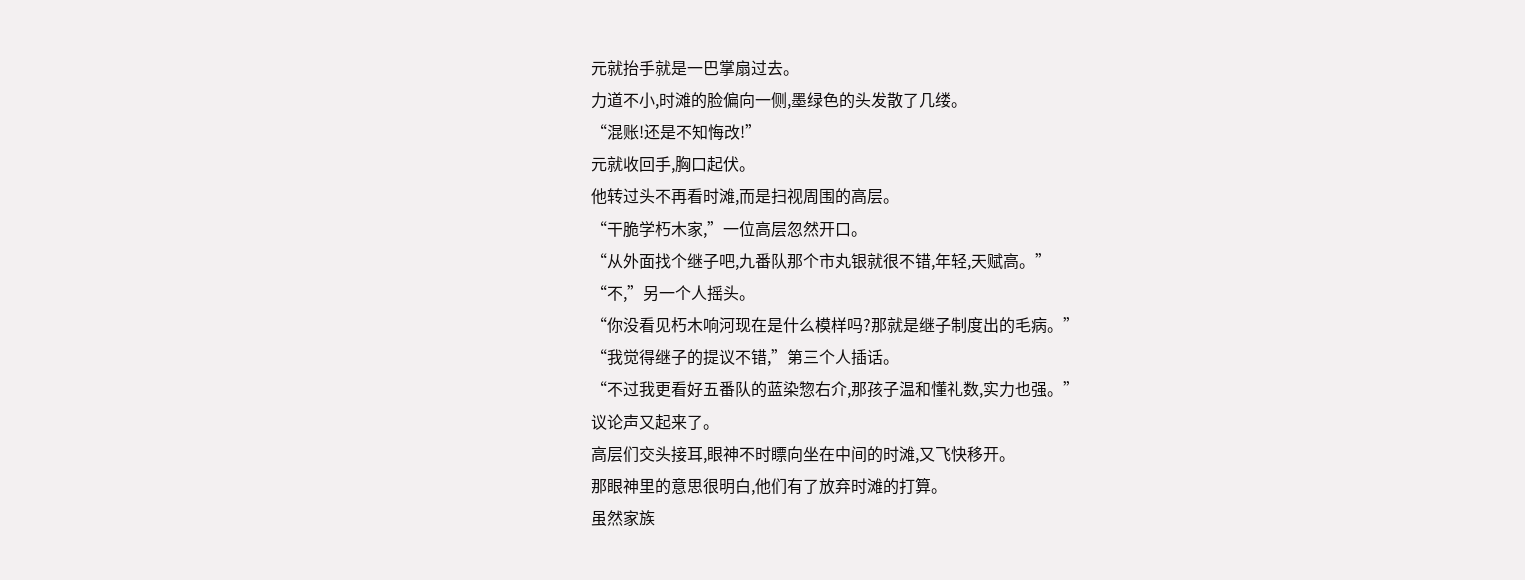元就抬手就是一巴掌扇过去。
力道不小,时滩的脸偏向一侧,墨绿色的头发散了几缕。
“混账!还是不知悔改!”
元就收回手,胸口起伏。
他转过头不再看时滩,而是扫视周围的高层。
“干脆学朽木家,”一位高层忽然开口。
“从外面找个继子吧,九番队那个市丸银就很不错,年轻,天赋高。”
“不,”另一个人摇头。
“你没看见朽木响河现在是什么模样吗?那就是继子制度出的毛病。”
“我觉得继子的提议不错,”第三个人插话。
“不过我更看好五番队的蓝染惣右介,那孩子温和懂礼数,实力也强。”
议论声又起来了。
高层们交头接耳,眼神不时瞟向坐在中间的时滩,又飞快移开。
那眼神里的意思很明白,他们有了放弃时滩的打算。
虽然家族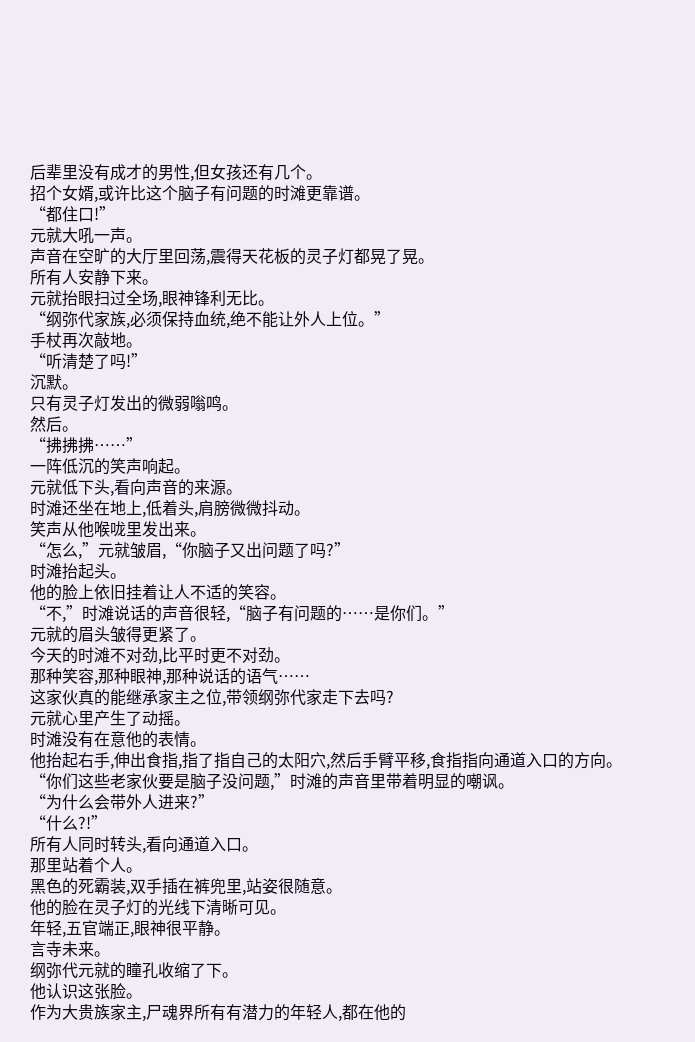后辈里没有成才的男性,但女孩还有几个。
招个女婿,或许比这个脑子有问题的时滩更靠谱。
“都住口!”
元就大吼一声。
声音在空旷的大厅里回荡,震得天花板的灵子灯都晃了晃。
所有人安静下来。
元就抬眼扫过全场,眼神锋利无比。
“纲弥代家族,必须保持血统,绝不能让外人上位。”
手杖再次敲地。
“听清楚了吗!”
沉默。
只有灵子灯发出的微弱嗡鸣。
然后。
“拂拂拂……”
一阵低沉的笑声响起。
元就低下头,看向声音的来源。
时滩还坐在地上,低着头,肩膀微微抖动。
笑声从他喉咙里发出来。
“怎么,”元就皱眉,“你脑子又出问题了吗?”
时滩抬起头。
他的脸上依旧挂着让人不适的笑容。
“不,”时滩说话的声音很轻,“脑子有问题的……是你们。”
元就的眉头皱得更紧了。
今天的时滩不对劲,比平时更不对劲。
那种笑容,那种眼神,那种说话的语气……
这家伙真的能继承家主之位,带领纲弥代家走下去吗?
元就心里产生了动摇。
时滩没有在意他的表情。
他抬起右手,伸出食指,指了指自己的太阳穴,然后手臂平移,食指指向通道入口的方向。
“你们这些老家伙要是脑子没问题,”时滩的声音里带着明显的嘲讽。
“为什么会带外人进来?”
“什么?!”
所有人同时转头,看向通道入口。
那里站着个人。
黑色的死霸装,双手插在裤兜里,站姿很随意。
他的脸在灵子灯的光线下清晰可见。
年轻,五官端正,眼神很平静。
言寺未来。
纲弥代元就的瞳孔收缩了下。
他认识这张脸。
作为大贵族家主,尸魂界所有有潜力的年轻人,都在他的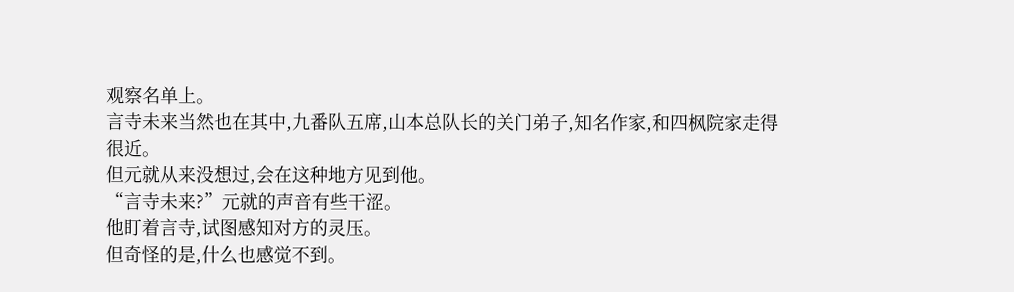观察名单上。
言寺未来当然也在其中,九番队五席,山本总队长的关门弟子,知名作家,和四枫院家走得很近。
但元就从来没想过,会在这种地方见到他。
“言寺未来?”元就的声音有些干涩。
他盯着言寺,试图感知对方的灵压。
但奇怪的是,什么也感觉不到。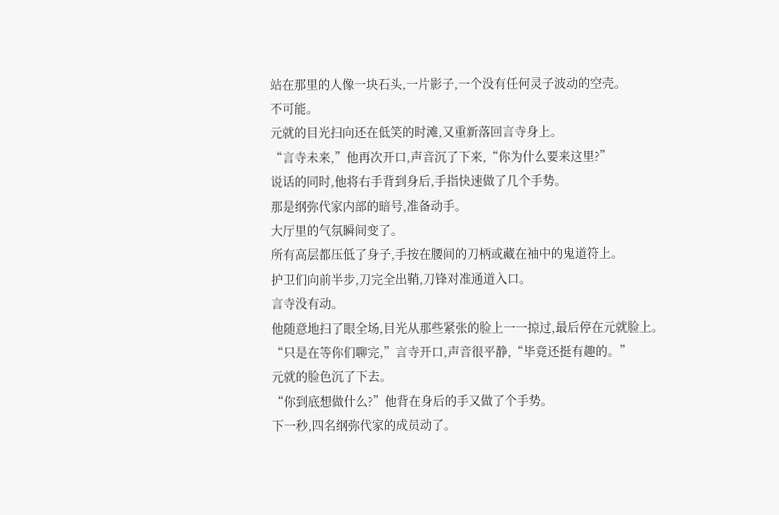站在那里的人像一块石头,一片影子,一个没有任何灵子波动的空壳。
不可能。
元就的目光扫向还在低笑的时滩,又重新落回言寺身上。
“言寺未来,”他再次开口,声音沉了下来,“你为什么要来这里?”
说话的同时,他将右手背到身后,手指快速做了几个手势。
那是纲弥代家内部的暗号,准备动手。
大厅里的气氛瞬间变了。
所有高层都压低了身子,手按在腰间的刀柄或藏在袖中的鬼道符上。
护卫们向前半步,刀完全出鞘,刀锋对准通道入口。
言寺没有动。
他随意地扫了眼全场,目光从那些紧张的脸上一一掠过,最后停在元就脸上。
“只是在等你们聊完,”言寺开口,声音很平静,“毕竟还挺有趣的。”
元就的脸色沉了下去。
“你到底想做什么?”他背在身后的手又做了个手势。
下一秒,四名纲弥代家的成员动了。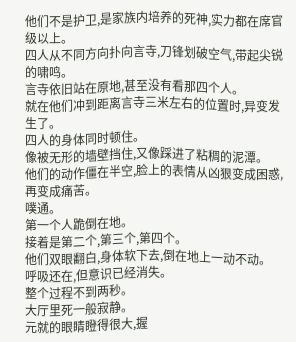他们不是护卫,是家族内培养的死神,实力都在席官级以上。
四人从不同方向扑向言寺,刀锋划破空气,带起尖锐的啸鸣。
言寺依旧站在原地,甚至没有看那四个人。
就在他们冲到距离言寺三米左右的位置时,异变发生了。
四人的身体同时顿住。
像被无形的墙壁挡住,又像踩进了粘稠的泥潭。
他们的动作僵在半空,脸上的表情从凶狠变成困惑,再变成痛苦。
噗通。
第一个人跪倒在地。
接着是第二个,第三个,第四个。
他们双眼翻白,身体软下去,倒在地上一动不动。
呼吸还在,但意识已经消失。
整个过程不到两秒。
大厅里死一般寂静。
元就的眼睛瞪得很大,握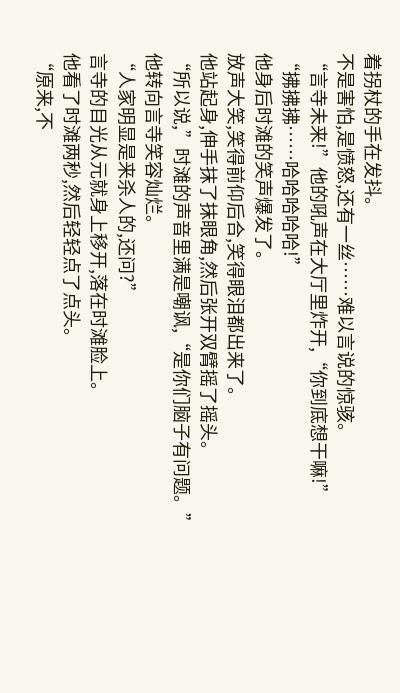着拐杖的手在发抖。
不是害怕,是愤怒,还有一丝……难以言说的惊骇。
“言寺未来!”他的吼声在大厅里炸开,“你到底想干嘛!”
“拂拂拂……哈哈哈哈哈!”
他身后时滩的笑声爆发了。
放声大笑,笑得前仰后合,笑得眼泪都出来了。
他站起身,伸手抹了抹眼角,然后张开双臂摇了摇头。
“所以说,”时滩的声音里满是嘲讽,“是你们脑子有问题。”
他转向言寺笑容灿烂。
“人家明显是来杀人的,还问?”
言寺的目光从元就身上移开,落在时滩脸上。
他看了时滩两秒,然后轻轻点了点头。
“原来,不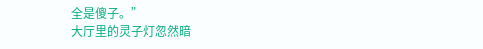全是傻子。”
大厅里的灵子灯忽然暗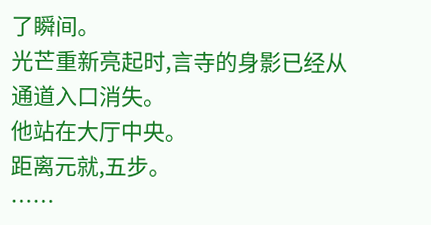了瞬间。
光芒重新亮起时,言寺的身影已经从通道入口消失。
他站在大厅中央。
距离元就,五步。
……